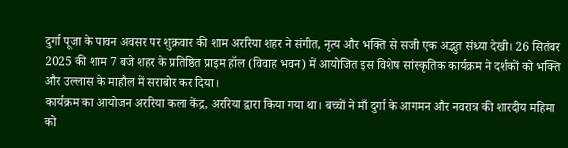दुर्गा पूजा के पावन अवसर पर शुक्रवार की शाम अररिया शहर ने संगीत, नृत्य और भक्ति से सजी एक अद्भुत संध्या देखी। 26 सितंबर 2025 की शाम 7 बजे शहर के प्रतिष्ठित प्राइम हॉल (विवाह भवन) में आयोजित इस विशेष सांस्कृतिक कार्यक्रम ने दर्शकों को भक्ति और उल्लास के माहौल में सराबोर कर दिया।
कार्यक्रम का आयोजन अररिया कला केंद्र, अररिया द्वारा किया गया था। बच्चों ने माँ दुर्गा के आगमन और नवरात्र की शारदीय महिमा को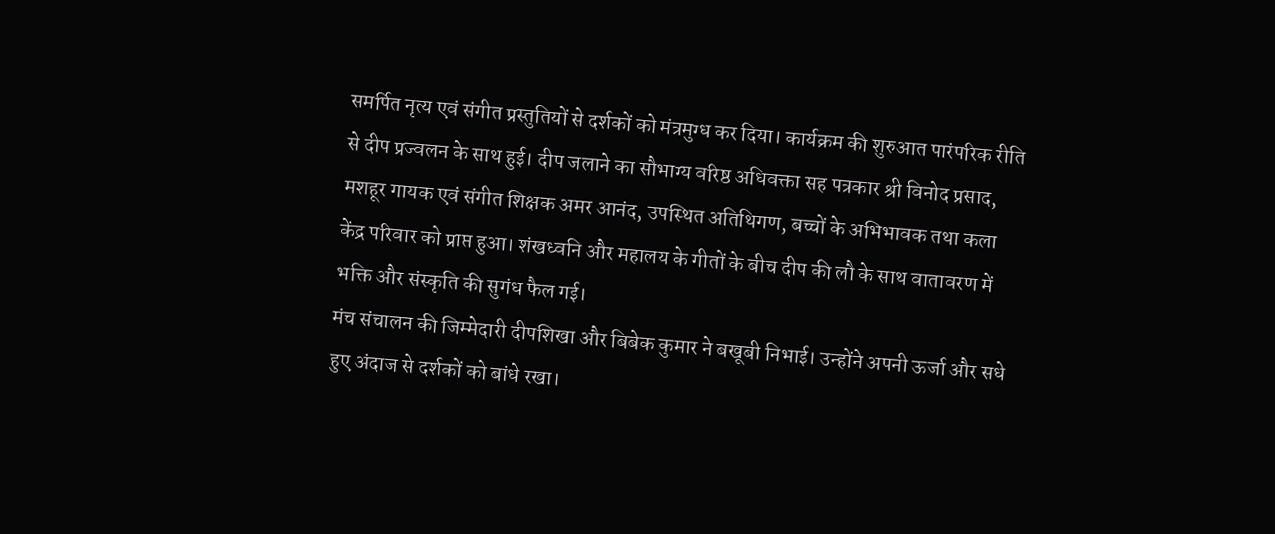समर्पित नृत्य एवं संगीत प्रस्तुतियों से दर्शकों को मंत्रमुग्ध कर दिया। कार्यक्रम की शुरुआत पारंपरिक रीति से दीप प्रज्वलन के साथ हुई। दीप जलाने का सौभाग्य वरिष्ठ अधिवक्ता सह पत्रकार श्री विनोद प्रसाद, मशहूर गायक एवं संगीत शिक्षक अमर आनंद, उपस्थित अतिथिगण, बच्चों के अभिभावक तथा कला केंद्र परिवार को प्राप्त हुआ। शंखध्वनि और महालय के गीतों के बीच दीप की लौ के साथ वातावरण में भक्ति और संस्कृति की सुगंध फैल गई।
मंच संचालन की जिम्मेदारी दीपशिखा और बिबेक कुमार ने बखूबी निभाई। उन्होंने अपनी ऊर्जा और सधे हुए अंदाज से दर्शकों को बांधे रखा।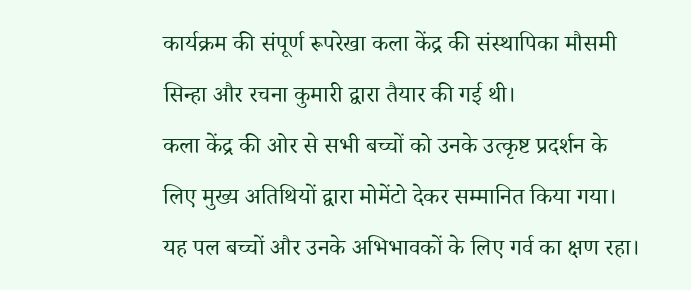कार्यक्रम की संपूर्ण रूपरेखा कला केंद्र की संस्थापिका मौसमी सिन्हा और रचना कुमारी द्वारा तैयार की गई थी।
कला केंद्र की ओर से सभी बच्चों को उनके उत्कृष्ट प्रदर्शन के लिए मुख्य अतिथियों द्वारा मोमेंटो देकर सम्मानित किया गया। यह पल बच्चों और उनके अभिभावकों के लिए गर्व का क्षण रहा।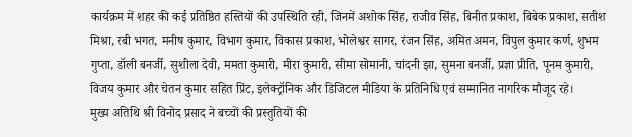कार्यक्रम में शहर की कई प्रतिष्ठित हस्तियों की उपस्थिति रही, जिनमें अशोक सिंह, राजीव सिंह, बिनीत प्रकाश, बिबेक प्रकाश, सतीश मिश्रा, रबी भगत, मनीष कुमार, विभाग कुमार, विकास प्रकाश, भोलेश्वर सागर, रंजन सिंह, अमित अमन, विपुल कुमार कर्ण, शुभम गुप्ता, डॉली बनर्जी, सुशीला देवी, ममता कुमारी, मीरा कुमारी, सीमा सोमानी, चांदनी झा, सुमना बनर्जी, प्रज्ञा प्रीति, पूनम कुमारी, विजय कुमार और चेतन कुमार सहित प्रिंट, इलेक्ट्रॉनिक और डिजिटल मीडिया के प्रतिनिधि एवं सम्मानित नागरिक मौजूद रहे।
मुख्य अतिथि श्री विनोद प्रसाद ने बच्चों की प्रस्तुतियों की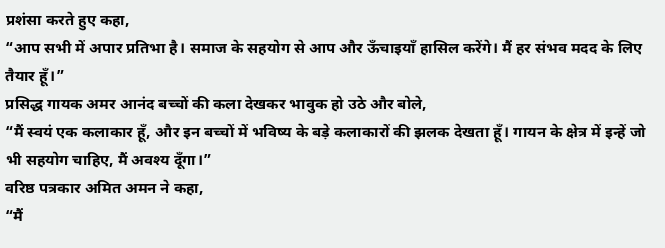प्रशंसा करते हुए कहा,
“आप सभी में अपार प्रतिभा है। समाज के सहयोग से आप और ऊँचाइयाँ हासिल करेंगे। मैं हर संभव मदद के लिए तैयार हूँ।”
प्रसिद्ध गायक अमर आनंद बच्चों की कला देखकर भावुक हो उठे और बोले,
“मैं स्वयं एक कलाकार हूँ, और इन बच्चों में भविष्य के बड़े कलाकारों की झलक देखता हूँ। गायन के क्षेत्र में इन्हें जो भी सहयोग चाहिए, मैं अवश्य दूँगा।”
वरिष्ठ पत्रकार अमित अमन ने कहा,
“मैं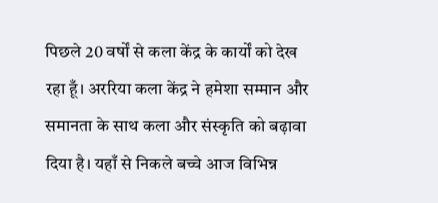पिछले 20 वर्षों से कला केंद्र के कार्यों को देख रहा हूँ। अररिया कला केंद्र ने हमेशा सम्मान और समानता के साथ कला और संस्कृति को बढ़ावा दिया है। यहाँ से निकले बच्चे आज विभिन्न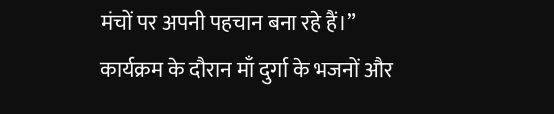मंचों पर अपनी पहचान बना रहे हैं।”
कार्यक्रम के दौरान माँ दुर्गा के भजनों और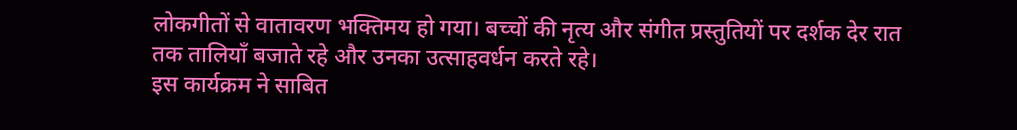लोकगीतों से वातावरण भक्तिमय हो गया। बच्चों की नृत्य और संगीत प्रस्तुतियों पर दर्शक देर रात तक तालियाँ बजाते रहे और उनका उत्साहवर्धन करते रहे।
इस कार्यक्रम ने साबित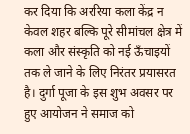कर दिया कि अररिया कला केंद्र न केवल शहर बल्कि पूरे सीमांचल क्षेत्र में कला और संस्कृति को नई ऊँचाइयों तक ले जाने के लिए निरंतर प्रयासरत है। दुर्गा पूजा के इस शुभ अवसर पर हुए आयोजन ने समाज को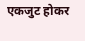एकजुट होकर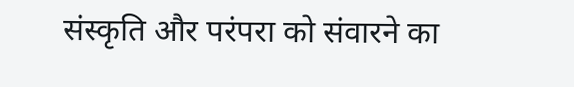संस्कृति और परंपरा को संवारने का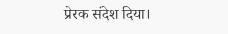प्रेरक संदेश दिया।